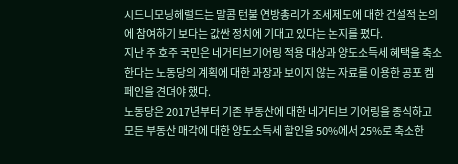시드니모닝헤럴드는 말콤 턴불 연방총리가 조세제도에 대한 건설적 논의에 참여하기 보다는 값싼 정치에 기대고 있다는 논지를 폈다.
지난 주 호주 국민은 네거티브기어링 적용 대상과 양도소득세 혜택을 축소한다는 노동당의 계획에 대한 과장과 보이지 않는 자료를 이용한 공포 켐페인을 견뎌야 했다.
노동당은 2017년부터 기존 부동산에 대한 네거티브 기어링을 종식하고 모든 부동산 매각에 대한 양도소득세 할인을 50%에서 25%로 축소한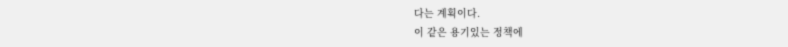다는 계획이다.
이 같은 용기있는 정책에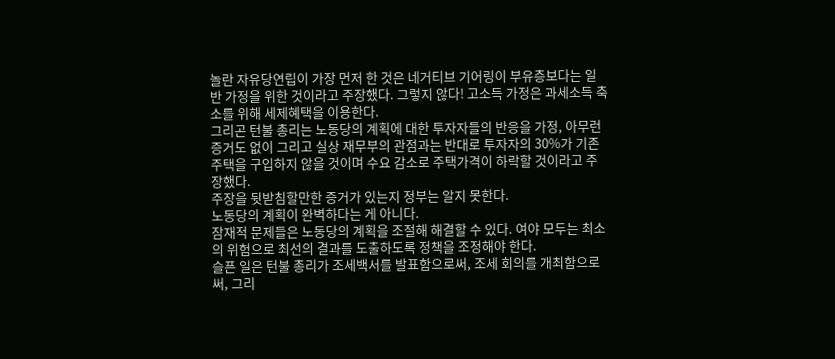놀란 자유당연립이 가장 먼저 한 것은 네거티브 기어링이 부유층보다는 일반 가정을 위한 것이라고 주장했다. 그렇지 않다! 고소득 가정은 과세소득 축소를 위해 세제혜택을 이용한다.
그리곤 턴불 총리는 노동당의 계획에 대한 투자자들의 반응을 가정, 아무런 증거도 없이 그리고 실상 재무부의 관점과는 반대로 투자자의 30%가 기존 주택을 구입하지 않을 것이며 수요 감소로 주택가격이 하락할 것이라고 주장했다.
주장을 뒷받침할만한 증거가 있는지 정부는 알지 못한다.
노동당의 계획이 완벽하다는 게 아니다.
잠재적 문제들은 노동당의 계획을 조절해 해결할 수 있다. 여야 모두는 최소의 위험으로 최선의 결과를 도출하도록 정책을 조정해야 한다.
슬픈 일은 턴불 총리가 조세백서를 발표함으로써, 조세 회의를 개최함으로써, 그리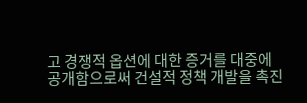고 경쟁적 옵션에 대한 증거를 대중에 공개함으로써 건설적 정책 개발을 촉진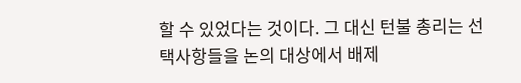할 수 있었다는 것이다. 그 대신 턴불 총리는 선택사항들을 논의 대상에서 배제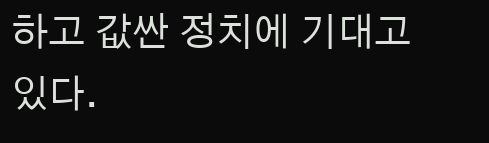하고 값싼 정치에 기대고 있다.